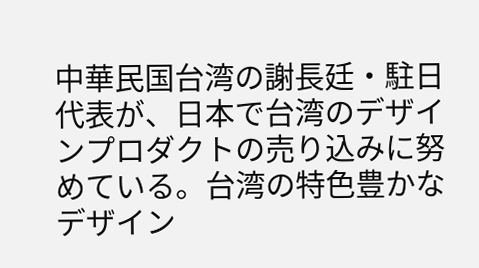中華民国台湾の謝長廷・駐日代表が、日本で台湾のデザインプロダクトの売り込みに努めている。台湾の特色豊かなデザイン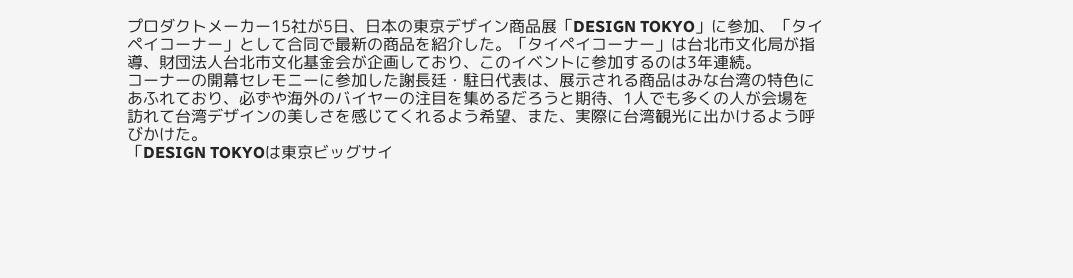プロダクトメーカー15社が5日、日本の東京デザイン商品展「DESIGN TOKYO」に参加、「タイペイコーナー」として合同で最新の商品を紹介した。「タイペイコーナー」は台北市文化局が指導、財団法人台北市文化基金会が企画しており、このイベントに参加するのは3年連続。
コーナーの開幕セレモニーに参加した謝長廷・駐日代表は、展示される商品はみな台湾の特色にあふれており、必ずや海外のバイヤーの注目を集めるだろうと期待、1人でも多くの人が会場を訪れて台湾デザインの美しさを感じてくれるよう希望、また、実際に台湾観光に出かけるよう呼びかけた。
「DESIGN TOKYOは東京ビッグサイ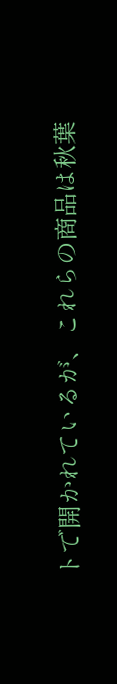トで開かれているが、これらの商品は秋葉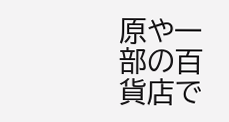原や一部の百貨店で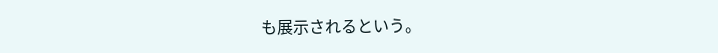も展示されるという。